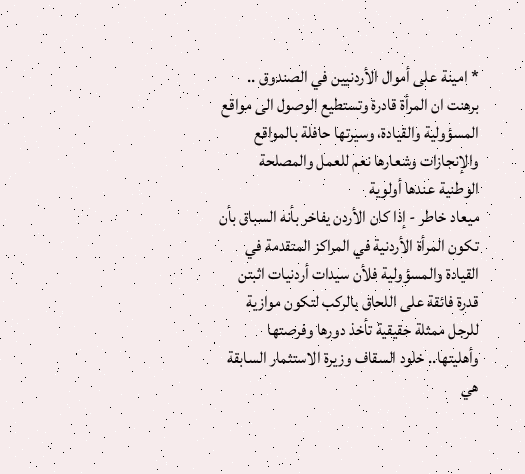* امينة على أموال الأردنيين في الصندوق .. برهنت ان المرأة قادرة وتستطيع الوصول الى مواقع المسؤولية والقيادة، وسيرتها حافلة بالمواقع والإنجازات وشعارها نعم للعمل والمصلحة الوطنية عندها أولوية
ميعاد خاطر - إذا كان الأردن يفاخر بأنه السباق بأن تكون المرأة الأردنية في المراكز المتقدمة في القيادة والمسؤولية فلأن سيدات أردنيات اثبتن قدرة فائقة على اللحاق بالركب لتكون موازية للرجل ممثلة حقيقية تأخذ دورها وفرصتها وأهليتها.. خلود السقاف وزيرة الاستثمار السابقة هي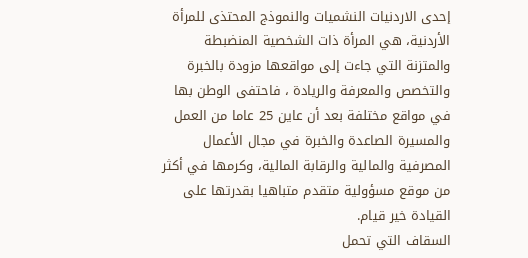إحدى الاردنيات النشميات والنموذج المحتذى للمرأة الأردنية، هي المرأة ذات الشخصية المنضبطة والمتزنة التي جاءت إلى مواقعها مزودة بالخبرة والتخصص والمعرفة والريادة ، فاحتفى الوطن بها في مواقع مختلفة بعد أن عاين 25 عاما من العمل والمسيرة الصاعدة والخبرة في مجال الأعمال المصرفية والمالية والرقابة المالية، وكرمها في أكثر من موقع مسؤولية متقدم متباهيا بقدرتها على القيادة خير قيام.
السقاف التي تحمل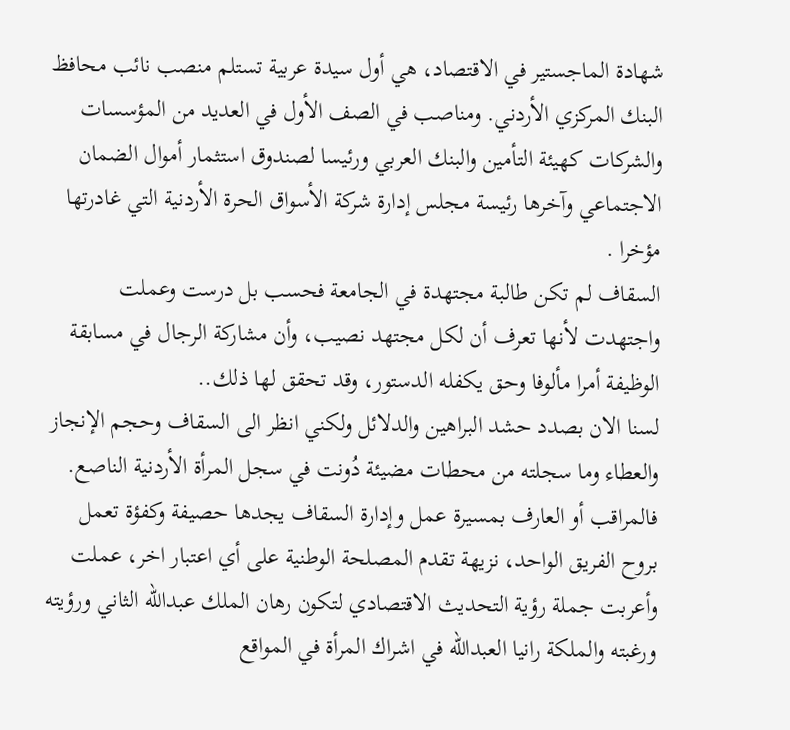شهادة الماجستير في الاقتصاد، هي أول سيدة عربية تستلم منصب نائب محافظ البنك المركزي الأردني. ومناصب في الصف الأول في العديد من المؤسسات والشركات كهيئة التأمين والبنك العربي ورئيسا لصندوق استثمار أموال الضمان الاجتماعي وآخرها رئيسة مجلس إدارة شركة الأسواق الحرة الأردنية التي غادرتها مؤخرا .
السقاف لم تكن طالبة مجتهدة في الجامعة فحسب بل درست وعملت واجتهدت لأنها تعرف أن لكل مجتهد نصيب، وأن مشاركة الرجال في مسابقة الوظيفة أمرا مألوفا وحق يكفله الدستور، وقد تحقق لها ذلك..
لسنا الان بصدد حشد البراهين والدلائل ولكني انظر الى السقاف وحجم الإنجاز والعطاء وما سجلته من محطات مضيئة دُونت في سجل المرأة الأردنية الناصع.
فالمراقب أو العارف بمسيرة عمل وإدارة السقاف يجدها حصيفة وكفؤة تعمل بروح الفريق الواحد، نزيهة تقدم المصلحة الوطنية على أي اعتبار اخر، عملت وأعربت جملة رؤية التحديث الاقتصادي لتكون رهان الملك عبدالله الثاني ورؤيته ورغبته والملكة رانيا العبدالله في اشراك المرأة في المواقع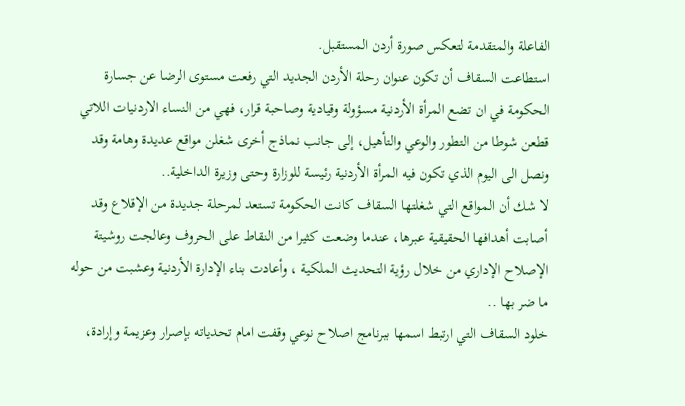الفاعلة والمتقدمة لتعكس صورة أردن المستقبل.
استطاعت السقاف أن تكون عنوان رحلة الأردن الجديد التي رفعت مستوى الرضا عن جسارة الحكومة في ان تضع المرأة الأردنية مسؤولة وقيادية وصاحبة قرار، فهي من النساء الاردنيات اللاتي قطعن شوطا من التطور والوعي والتأهيل، إلى جانب نماذج أخرى شغلن مواقع عديدة وهامة وقد ونصل الى اليوم الذي تكون فيه المرأة الأردنية رئيسة للوزارة وحتى وزيرة الداخلية..
لا شك أن المواقع التي شغلتها السقاف كانت الحكومة تستعد لمرحلة جديدة من الإقلاع وقد أصابت أهدافها الحقيقية عبرها، عندما وضعت كثيرا من النقاط على الحروف وعالجت روشيتة الإصلاح الإداري من خلال رؤية التحديث الملكية ، وأعادت بناء الإدارة الأردنية وعشبت من حوله ما ضر بها ..
خلود السقاف التي ارتبط اسمها ببرنامج اصلاح نوعي وقفت امام تحدياته بإصرار وعزيمة وإرادة،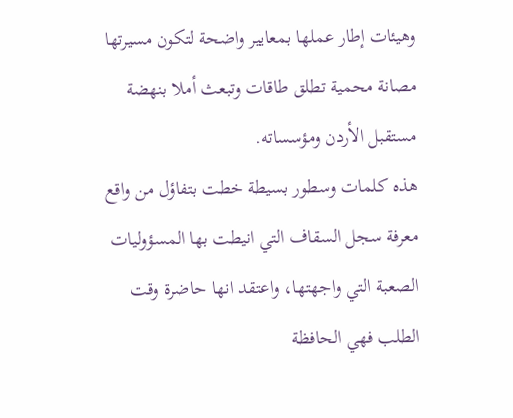وهيئات إطار عملها بمعايير واضحة لتكون مسيرتها مصانة محمية تطلق طاقات وتبعث أملا بنهضة مستقبل الأردن ومؤسساته.
هذه كلمات وسطور بسيطة خطت بتفاؤل من واقع معرفة سجل السقاف التي انيطت بها المسؤوليات الصعبة التي واجهتها، واعتقد انها حاضرة وقت الطلب فهي الحافظة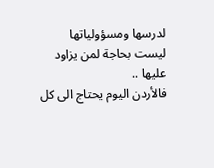لدرسها ومسؤولياتها ليست بحاجة لمن يزاود عليها ..
فالأردن اليوم يحتاج الى كل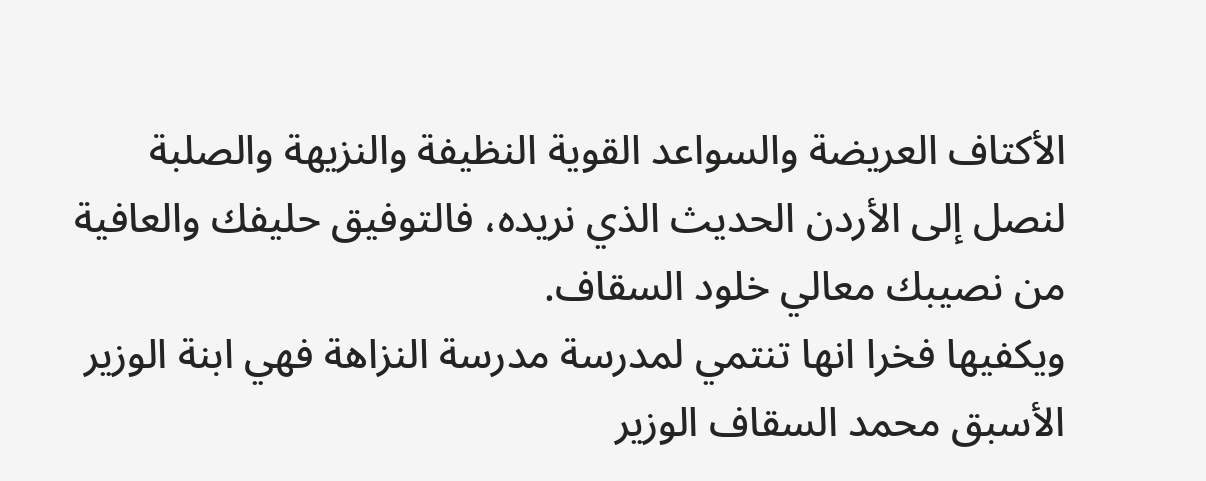الأكتاف العريضة والسواعد القوية النظيفة والنزيهة والصلبة لنصل إلى الأردن الحديث الذي نريده، فالتوفيق حليفك والعافية من نصيبك معالي خلود السقاف.
ويكفيها فخرا انها تنتمي لمدرسة مدرسة النزاهة فهي ابنة الوزير الأسبق محمد السقاف الوزير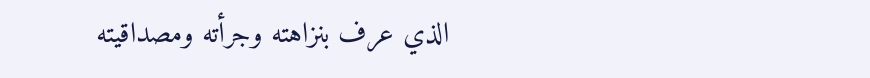الذي عرف بنزاهته وجرأته ومصداقيته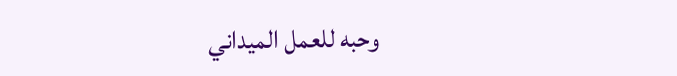وحبه للعمل الميداني